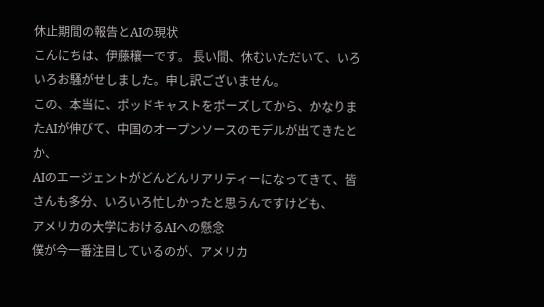休止期間の報告とAIの現状
こんにちは、伊藤穰一です。 長い間、休むいただいて、いろいろお騒がせしました。申し訳ございません。
この、本当に、ポッドキャストをポーズしてから、かなりまたAIが伸びて、中国のオープンソースのモデルが出てきたとか、
AIのエージェントがどんどんリアリティーになってきて、皆さんも多分、いろいろ忙しかったと思うんですけども、
アメリカの大学におけるAIへの懸念
僕が今一番注目しているのが、アメリカ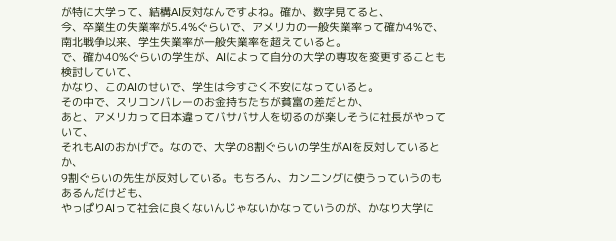が特に大学って、結構AI反対なんですよね。確か、数字見てると、
今、卒業生の失業率が5.4%ぐらいで、アメリカの一般失業率って確か4%で、
南北戦争以来、学生失業率が一般失業率を超えていると。
で、確か40%ぐらいの学生が、AIによって自分の大学の専攻を変更することも検討していて、
かなり、このAIのせいで、学生は今すごく不安になっていると。
その中で、スリコンバレーのお金持ちたちが貧富の差だとか、
あと、アメリカって日本違ってバサバサ人を切るのが楽しそうに社長がやっていて、
それもAIのおかげで。なので、大学の8割ぐらいの学生がAIを反対しているとか、
9割ぐらいの先生が反対している。もちろん、カンニングに使うっていうのもあるんだけども、
やっぱりAIって社会に良くないんじゃないかなっていうのが、かなり大学に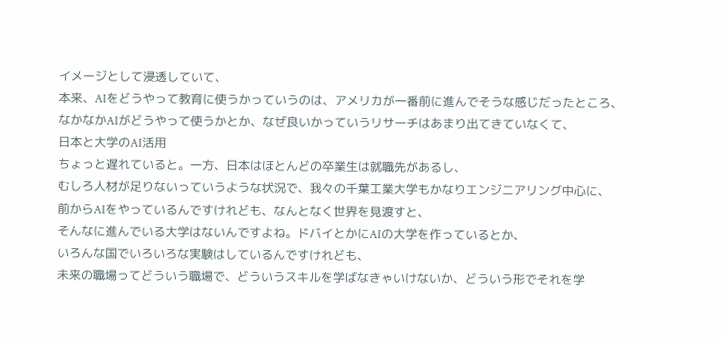イメージとして浸透していて、
本来、AIをどうやって教育に使うかっていうのは、アメリカが一番前に進んでそうな感じだったところ、
なかなかAIがどうやって使うかとか、なぜ良いかっていうリサーチはあまり出てきていなくて、
日本と大学のAI活用
ちょっと遅れていると。一方、日本はほとんどの卒業生は就職先があるし、
むしろ人材が足りないっていうような状況で、我々の千葉工業大学もかなりエンジニアリング中心に、
前からAIをやっているんですけれども、なんとなく世界を見渡すと、
そんなに進んでいる大学はないんですよね。ドバイとかにAIの大学を作っているとか、
いろんな国でいろいろな実験はしているんですけれども、
未来の職場ってどういう職場で、どういうスキルを学ばなきゃいけないか、どういう形でそれを学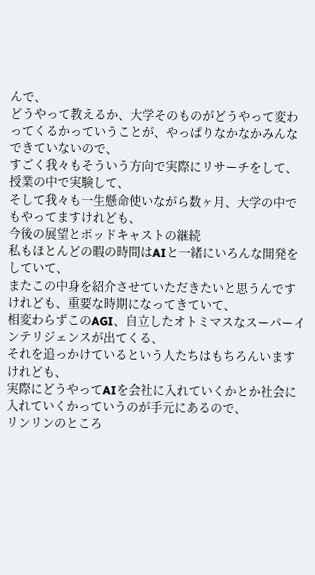んで、
どうやって教えるか、大学そのものがどうやって変わってくるかっていうことが、やっぱりなかなかみんなできていないので、
すごく我々もそういう方向で実際にリサーチをして、授業の中で実験して、
そして我々も一生懸命使いながら数ヶ月、大学の中でもやってますけれども、
今後の展望とポッドキャストの継続
私もほとんどの暇の時間はAIと一緒にいろんな開発をしていて、
またこの中身を紹介させていただきたいと思うんですけれども、重要な時期になってきていて、
相変わらずこのAGI、自立したオトミマスなスーパーインテリジェンスが出てくる、
それを追っかけているという人たちはもちろんいますけれども、
実際にどうやってAIを会社に入れていくかとか社会に入れていくかっていうのが手元にあるので、
リンリンのところ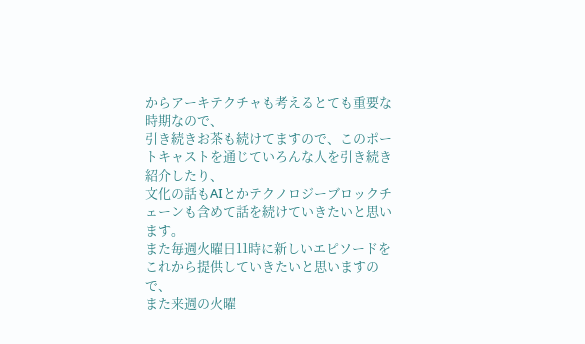からアーキテクチャも考えるとても重要な時期なので、
引き続きお茶も続けてますので、このポートキャストを通じていろんな人を引き続き紹介したり、
文化の話もAIとかテクノロジーブロックチェーンも含めて話を続けていきたいと思います。
また毎週火曜日11時に新しいエピソードをこれから提供していきたいと思いますので、
また来週の火曜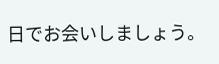日でお会いしましょう。